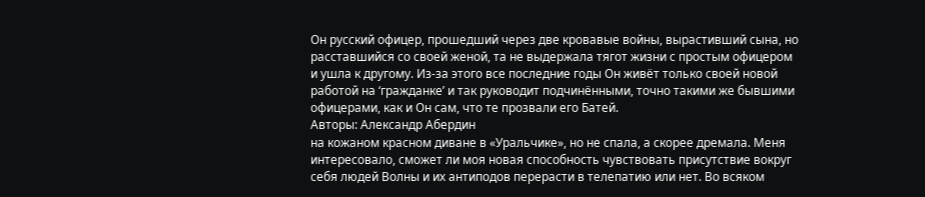Он русский офицер, прошедший через две кровавые войны, вырастивший сына, но расставшийся со своей женой, та не выдержала тягот жизни с простым офицером и ушла к другому. Из-за этого все последние годы Он живёт только своей новой работой на ‘гражданке’ и так руководит подчинёнными, точно такими же бывшими офицерами, как и Он сам, что те прозвали его Батей.
Авторы: Александр Абердин
на кожаном красном диване в «Уральчике», но не спала, а скорее дремала. Меня интересовало, сможет ли моя новая способность чувствовать присутствие вокруг себя людей Волны и их антиподов перерасти в телепатию или нет. Во всяком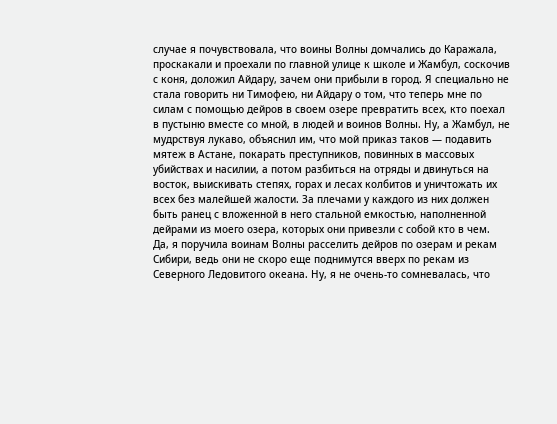случае я почувствовала, что воины Волны домчались до Каражала, проскакали и проехали по главной улице к школе и Жамбул, соскочив с коня, доложил Айдару, зачем они прибыли в город. Я специально не стала говорить ни Тимофею, ни Айдару о том, что теперь мне по силам с помощью дейров в своем озере превратить всех, кто поехал в пустыню вместе со мной, в людей и воинов Волны. Ну, а Жамбул, не мудрствуя лукаво, объяснил им, что мой приказ таков — подавить мятеж в Астане, покарать преступников, повинных в массовых убийствах и насилии, а потом разбиться на отряды и двинуться на восток, выискивать степях, горах и лесах колбитов и уничтожать их всех без малейшей жалости. За плечами у каждого из них должен быть ранец с вложенной в него стальной емкостью, наполненной дейрами из моего озера, которых они привезли с собой кто в чем.
Да, я поручила воинам Волны расселить дейров по озерам и рекам Сибири, ведь они не скоро еще поднимутся вверх по рекам из Северного Ледовитого океана. Ну, я не очень-то сомневалась, что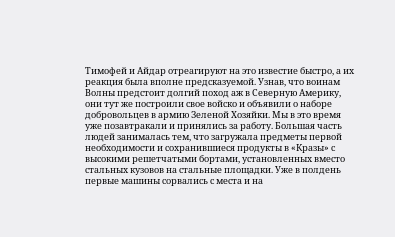Тимофей и Айдар отреагируют на это известие быстро, а их реакция была вполне предсказуемой. Узнав, что воинам Волны предстоит долгий поход аж в Северную Америку, они тут же построили свое войско и объявили о наборе добровольцев в армию Зеленой Хозяйки. Мы в это время уже позавтракали и принялись за работу. Большая часть людей занималась тем, что загружала предметы первой необходимости и сохранившиеся продукты в «Кразы» с высокими решетчатыми бортами, установленных вместо стальных кузовов на стальные площадки. Уже в полдень первые машины сорвались с места и на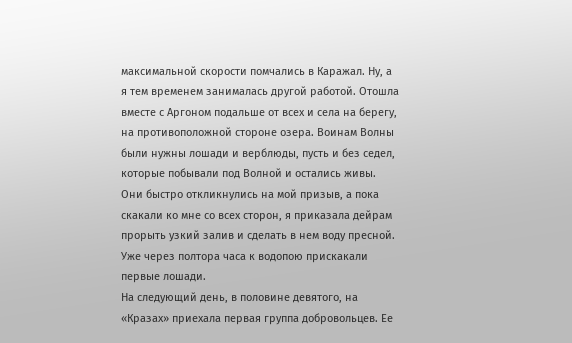максимальной скорости помчались в Каражал. Ну, а я тем временем занималась другой работой. Отошла вместе с Аргоном подальше от всех и села на берегу, на противоположной стороне озера. Воинам Волны были нужны лошади и верблюды, пусть и без седел, которые побывали под Волной и остались живы. Они быстро откликнулись на мой призыв, а пока скакали ко мне со всех сторон, я приказала дейрам прорыть узкий залив и сделать в нем воду пресной. Уже через полтора часа к водопою прискакали первые лошади.
На следующий день, в половине девятого, на «Кразах» приехала первая группа добровольцев. Ее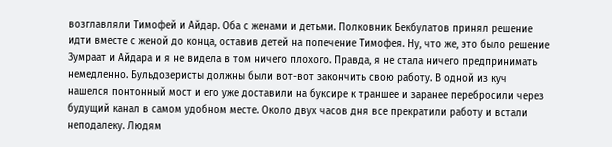возглавляли Тимофей и Айдар. Оба с женами и детьми. Полковник Бекбулатов принял решение идти вместе с женой до конца, оставив детей на попечение Тимофея. Ну, что же, это было решение Зумраат и Айдара и я не видела в том ничего плохого. Правда, я не стала ничего предпринимать немедленно. Бульдозеристы должны были вот-вот закончить свою работу. В одной из куч нашелся понтонный мост и его уже доставили на буксире к траншее и заранее перебросили через будущий канал в самом удобном месте. Около двух часов дня все прекратили работу и встали неподалеку. Людям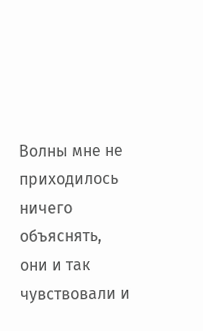Волны мне не приходилось ничего объяснять, они и так чувствовали и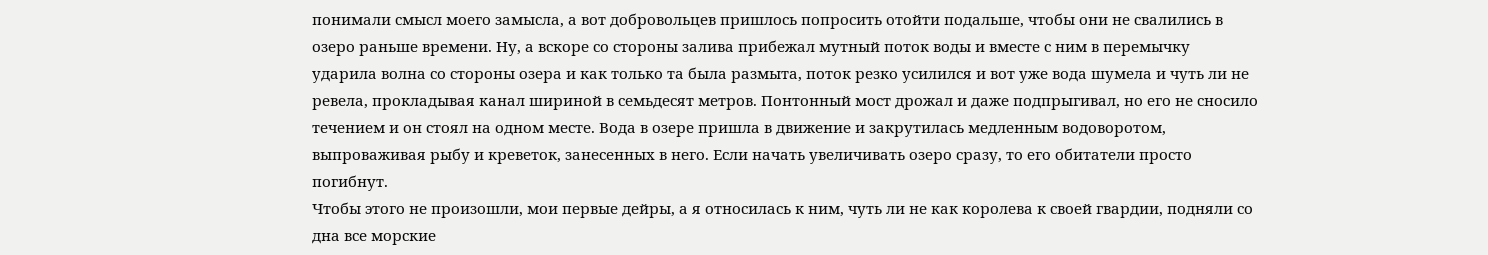понимали смысл моего замысла, а вот добровольцев пришлось попросить отойти подальше, чтобы они не свалились в озеро раньше времени. Ну, а вскоре со стороны залива прибежал мутный поток воды и вместе с ним в перемычку ударила волна со стороны озера и как только та была размыта, поток резко усилился и вот уже вода шумела и чуть ли не ревела, прокладывая канал шириной в семьдесят метров. Понтонный мост дрожал и даже подпрыгивал, но его не сносило течением и он стоял на одном месте. Вода в озере пришла в движение и закрутилась медленным водоворотом, выпроваживая рыбу и креветок, занесенных в него. Если начать увеличивать озеро сразу, то его обитатели просто погибнут.
Чтобы этого не произошли, мои первые дейры, а я относилась к ним, чуть ли не как королева к своей гвардии, подняли со дна все морские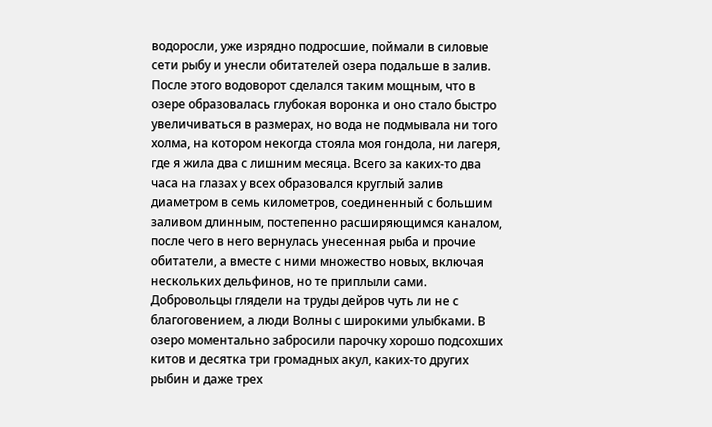водоросли, уже изрядно подросшие, поймали в силовые сети рыбу и унесли обитателей озера подальше в залив. После этого водоворот сделался таким мощным, что в озере образовалась глубокая воронка и оно стало быстро увеличиваться в размерах, но вода не подмывала ни того холма, на котором некогда стояла моя гондола, ни лагеря, где я жила два с лишним месяца. Всего за каких-то два часа на глазах у всех образовался круглый залив диаметром в семь километров, соединенный с большим заливом длинным, постепенно расширяющимся каналом, после чего в него вернулась унесенная рыба и прочие обитатели, а вместе с ними множество новых, включая нескольких дельфинов, но те приплыли сами. Добровольцы глядели на труды дейров чуть ли не с благоговением, а люди Волны с широкими улыбками. В озеро моментально забросили парочку хорошо подсохших китов и десятка три громадных акул, каких-то других рыбин и даже трех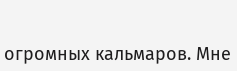огромных кальмаров. Мне